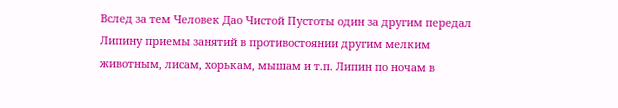Вслед за тем Человек Дао Чистой Пустоты один за другим передал Липину приемы занятий в противостоянии другим мелким животным, лисам, хорькам, мышам и т.п. Липин по ночам в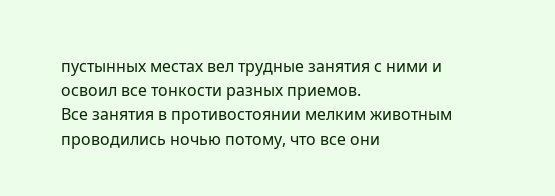пустынных местах вел трудные занятия с ними и освоил все тонкости разных приемов.
Все занятия в противостоянии мелким животным проводились ночью потому, что все они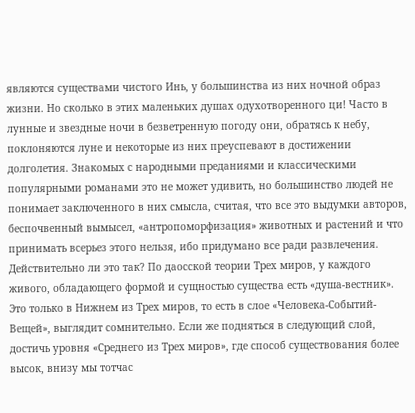являются существами чистого Инь, у большинства из них ночной образ жизни. Но сколько в этих маленьких душах одухотворенного ци! Часто в лунные и звездные ночи в безветренную погоду они, обратясь к небу, поклоняются луне и некоторые из них преуспевают в достижении долголетия. Знакомых с народными преданиями и классическими популярными романами это не может удивить, но большинство людей не понимает заключенного в них смысла, считая, что все это выдумки авторов, беспочвенный вымысел, «антропоморфизация» животных и растений и что принимать всерьез этого нельзя, ибо придумано все ради развлечения. Действительно ли это так? По даосской теории Трех миров, у каждого живого, обладающего формой и сущностью существа есть «душа-вестник». Это только в Нижнем из Трех миров, то есть в слое «Человека-Событий-Вещей», выглядит сомнительно. Если же подняться в следующий слой, достичь уровня «Среднего из Трех миров», где способ существования более высок, внизу мы тотчас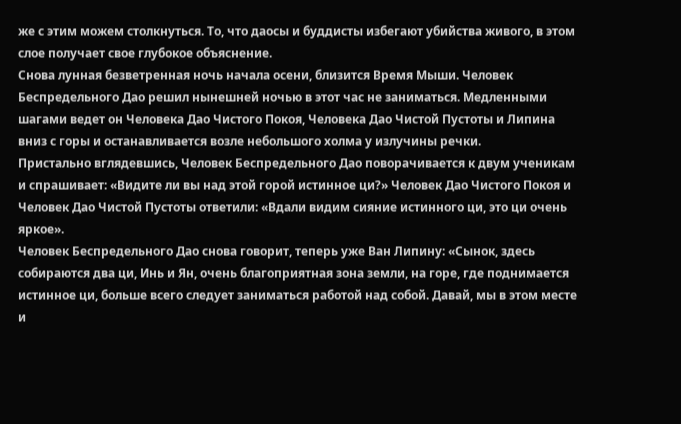же с этим можем столкнуться. То, что даосы и буддисты избегают убийства живого, в этом слое получает свое глубокое объяснение.
Снова лунная безветренная ночь начала осени, близится Время Мыши. Человек Беспредельного Дао решил нынешней ночью в этот час не заниматься. Медленными шагами ведет он Человека Дао Чистого Покоя, Человека Дао Чистой Пустоты и Липина вниз с горы и останавливается возле небольшого холма у излучины речки.
Пристально вглядевшись, Человек Беспредельного Дао поворачивается к двум ученикам и спрашивает: «Видите ли вы над этой горой истинное ци?» Человек Дао Чистого Покоя и Человек Дао Чистой Пустоты ответили: «Вдали видим сияние истинного ци, это ци очень яркое».
Человек Беспредельного Дао снова говорит, теперь уже Ван Липину: «Сынок, здесь собираются два ци, Инь и Ян, очень благоприятная зона земли, на горе, где поднимается истинное ци, больше всего следует заниматься работой над собой. Давай, мы в этом месте и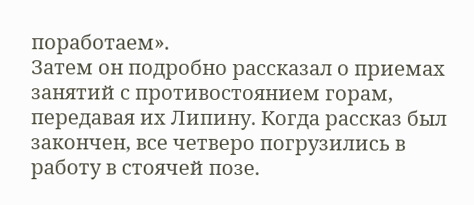поработаем».
Затем он подробно рассказал о приемах занятий с противостоянием горам, передавая их Липину. Когда рассказ был закончен, все четверо погрузились в работу в стоячей позе.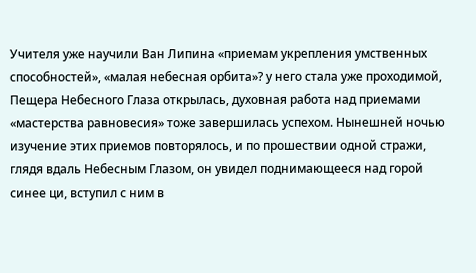Учителя уже научили Ван Липина «приемам укрепления умственных способностей», «малая небесная орбита»? у него стала уже проходимой, Пещера Небесного Глаза открылась, духовная работа над приемами «мастерства равновесия» тоже завершилась успехом. Нынешней ночью изучение этих приемов повторялось, и по прошествии одной стражи, глядя вдаль Небесным Глазом, он увидел поднимающееся над горой синее ци, вступил с ним в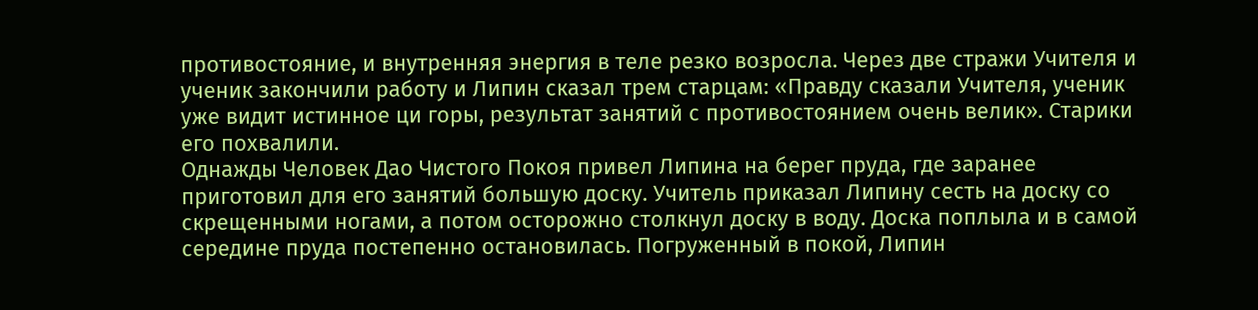противостояние, и внутренняя энергия в теле резко возросла. Через две стражи Учителя и ученик закончили работу и Липин сказал трем старцам: «Правду сказали Учителя, ученик уже видит истинное ци горы, результат занятий с противостоянием очень велик». Старики его похвалили.
Однажды Человек Дао Чистого Покоя привел Липина на берег пруда, где заранее приготовил для его занятий большую доску. Учитель приказал Липину сесть на доску со скрещенными ногами, а потом осторожно столкнул доску в воду. Доска поплыла и в самой середине пруда постепенно остановилась. Погруженный в покой, Липин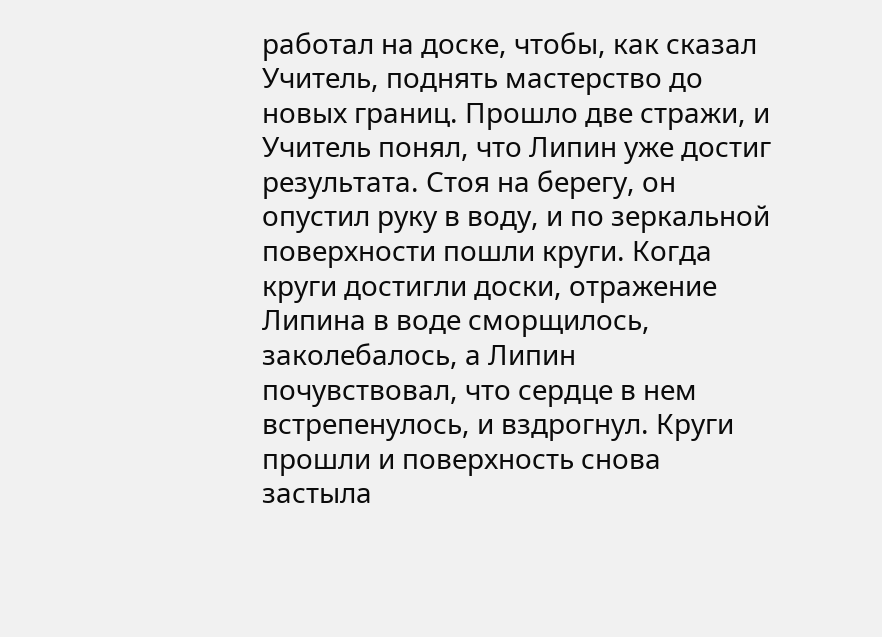работал на доске, чтобы, как сказал Учитель, поднять мастерство до новых границ. Прошло две стражи, и Учитель понял, что Липин уже достиг результата. Стоя на берегу, он опустил руку в воду, и по зеркальной поверхности пошли круги. Когда круги достигли доски, отражение Липина в воде сморщилось, заколебалось, а Липин почувствовал, что сердце в нем встрепенулось, и вздрогнул. Круги прошли и поверхность снова застыла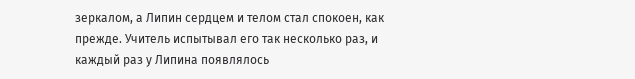зеркалом, а Липин сердцем и телом стал спокоен, как прежде. Учитель испытывал его так несколько раз, и каждый раз у Липина появлялось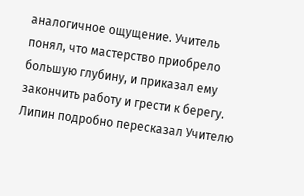аналогичное ощущение. Учитель понял, что мастерство приобрело большую глубину, и приказал ему закончить работу и грести к берегу. Липин подробно пересказал Учителю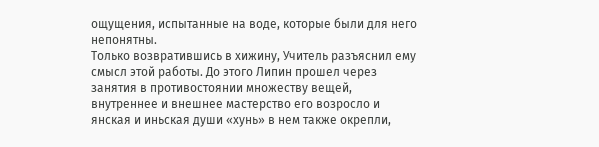ощущения, испытанные на воде, которые были для него непонятны.
Только возвратившись в хижину, Учитель разъяснил ему смысл этой работы. До этого Липин прошел через занятия в противостоянии множеству вещей, внутреннее и внешнее мастерство его возросло и янская и иньская души «хунь» в нем также окрепли,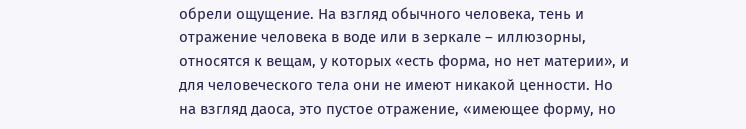обрели ощущение. На взгляд обычного человека, тень и отражение человека в воде или в зеркале – иллюзорны, относятся к вещам, у которых «есть форма, но нет материи», и для человеческого тела они не имеют никакой ценности. Но на взгляд даоса, это пустое отражение, «имеющее форму, но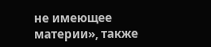не имеющее материи», также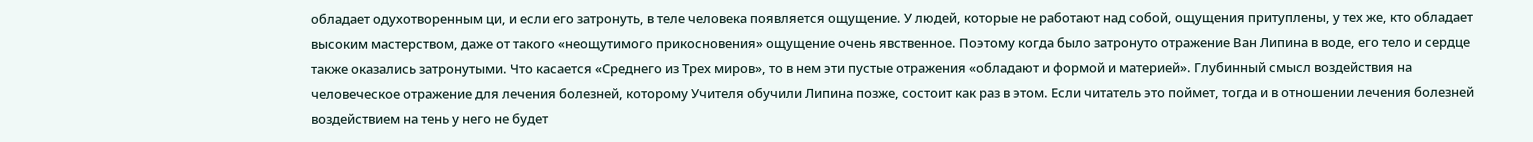обладает одухотворенным ци, и если его затронуть, в теле человека появляется ощущение. У людей, которые не работают над собой, ощущения притуплены, у тех же, кто обладает высоким мастерством, даже от такого «неощутимого прикосновения» ощущение очень явственное. Поэтому когда было затронуто отражение Ван Липина в воде, его тело и сердце также оказались затронутыми. Что касается «Среднего из Трех миров», то в нем эти пустые отражения «обладают и формой и материей». Глубинный смысл воздействия на человеческое отражение для лечения болезней, которому Учителя обучили Липина позже, состоит как раз в этом. Если читатель это поймет, тогда и в отношении лечения болезней воздействием на тень у него не будет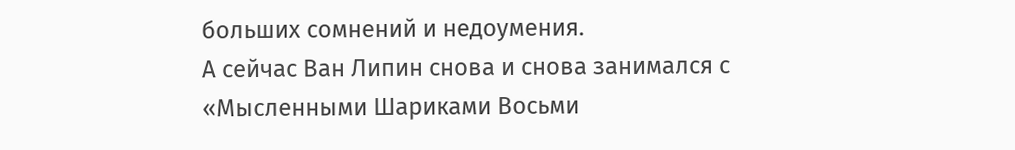больших сомнений и недоумения.
А сейчас Ван Липин снова и снова занимался с «Мысленными Шариками Восьми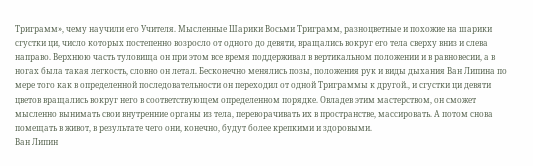Триграмм», чему научили его Учителя. Мысленные Шарики Восьми Триграмм, разноцветные и похожие на шарики сгустки ци, число которых постепенно возросло от одного до девяти, вращались вокруг его тела сверху вниз и слева направо. Верхнюю часть туловища он при этом все время поддерживал в вертикальном положении и в равновесии, а в ногах была такая легкость, словно он летал. Бесконечно менялись позы, положения рук и виды дыхания Ван Липина по мере того как в определенной последовательности он переходил от одной Триграммы к другой., и сгустки ци девяти цветов вращались вокруг него в соответствующем определенном порядке. Овладев этим мастерством, он сможет мысленно вынимать свои внутренние органы из тела, переворачивать их в пространстве, массировать. А потом снова помещать в живот, в результате чего они, конечно, будут более крепкими и здоровыми.
Ван Липин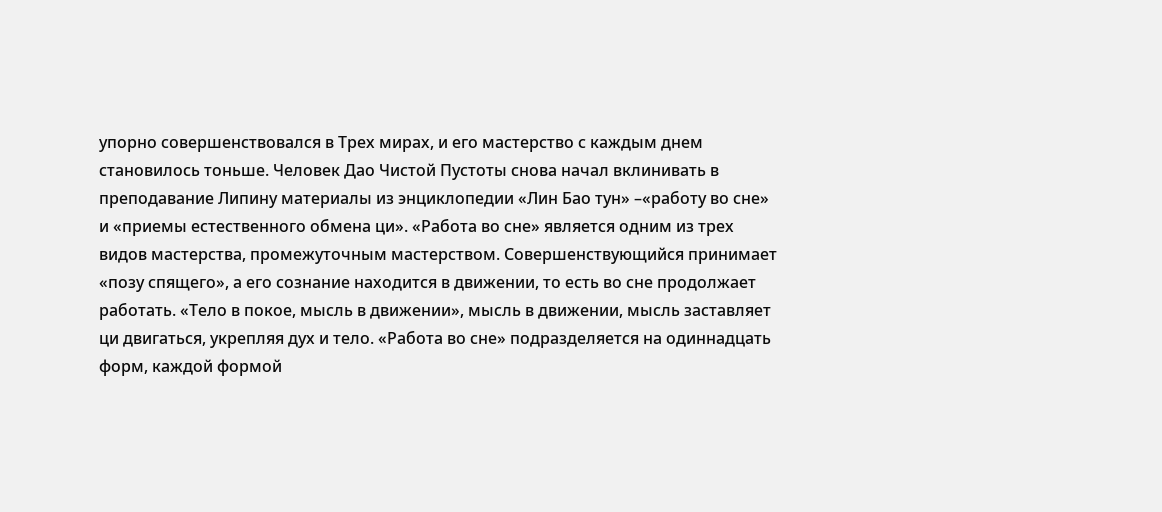упорно совершенствовался в Трех мирах, и его мастерство с каждым днем становилось тоньше. Человек Дао Чистой Пустоты снова начал вклинивать в преподавание Липину материалы из энциклопедии «Лин Бао тун» –«работу во сне» и «приемы естественного обмена ци». «Работа во сне» является одним из трех видов мастерства, промежуточным мастерством. Совершенствующийся принимает «позу спящего», а его сознание находится в движении, то есть во сне продолжает работать. «Тело в покое, мысль в движении», мысль в движении, мысль заставляет ци двигаться, укрепляя дух и тело. «Работа во сне» подразделяется на одиннадцать форм, каждой формой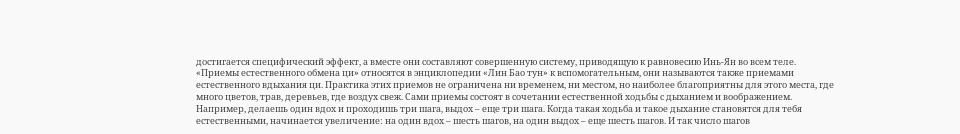достигается специфический эффект, а вместе они составляют совершенную систему, приводящую к равновесию Инь-Ян во всем теле.
«Приемы естественного обмена ци» относятся в энциклопедии «Лин Бао тун» к вспомогательным, они называются также приемами естественного вдыхания ци. Практика этих приемов не ограничена ни временем, ни местом, но наиболее благоприятны для этого места, где много цветов, трав, деревьев, где воздух свеж. Сами приемы состоят в сочетании естественной ходьбы с дыханием и воображением. Например, делаешь один вдох и проходишь три шага, выдох – еще три шага. Когда такая ходьба и такое дыхание становятся для тебя естественными, начинается увеличение: на один вдох – шесть шагов, на один выдох – еще шесть шагов. И так число шагов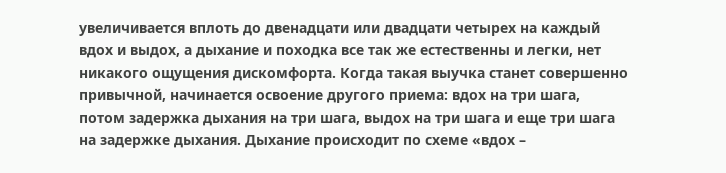увеличивается вплоть до двенадцати или двадцати четырех на каждый вдох и выдох, а дыхание и походка все так же естественны и легки, нет никакого ощущения дискомфорта. Когда такая выучка станет совершенно привычной, начинается освоение другого приема: вдох на три шага, потом задержка дыхания на три шага, выдох на три шага и еще три шага на задержке дыхания. Дыхание происходит по схеме «вдох –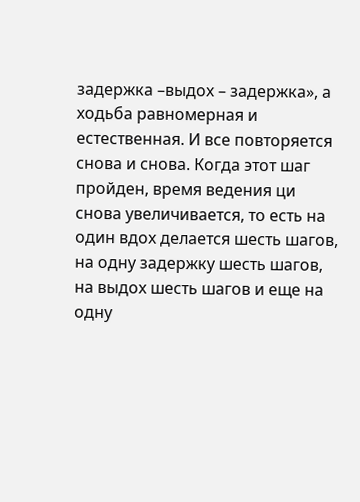задержка –выдох – задержка», а ходьба равномерная и естественная. И все повторяется снова и снова. Когда этот шаг пройден, время ведения ци снова увеличивается, то есть на один вдох делается шесть шагов, на одну задержку шесть шагов, на выдох шесть шагов и еще на одну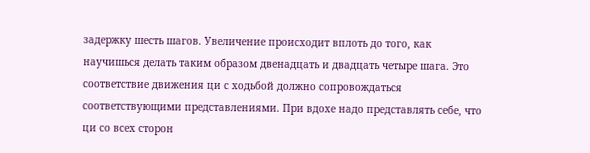задержку шесть шагов. Увеличение происходит вплоть до того, как научишься делать таким образом двенадцать и двадцать четыре шага. Это соответствие движения ци с ходьбой должно сопровождаться соответствующими представлениями. При вдохе надо представлять себе, что ци со всех сторон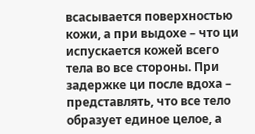всасывается поверхностью кожи, а при выдохе – что ци испускается кожей всего тела во все стороны. При задержке ци после вдоха – представлять, что все тело образует единое целое, а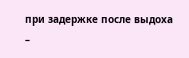при задержке после выдоха –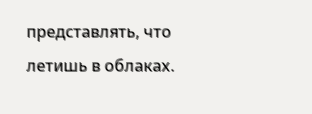представлять, что летишь в облаках.